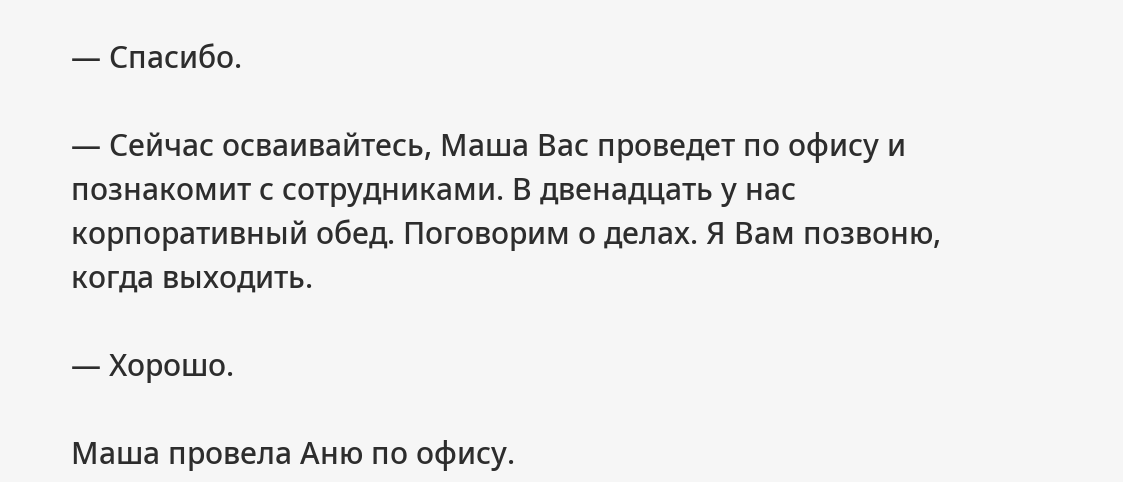— Спасибо.

— Сейчас осваивайтесь, Маша Вас проведет по офису и познакомит с сотрудниками. В двенадцать у нас корпоративный обед. Поговорим о делах. Я Вам позвоню, когда выходить.

— Хорошо.

Маша провела Аню по офису.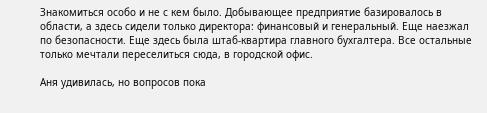Знакомиться особо и не с кем было. Добывающее предприятие базировалось в области, а здесь сидели только директора: финансовый и генеральный. Еще наезжал по безопасности. Еще здесь была штаб-квартира главного бухгалтера. Все остальные только мечтали переселиться сюда, в городской офис.

Аня удивилась, но вопросов пока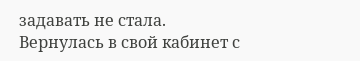задавать не стала. Вернулась в свой кабинет с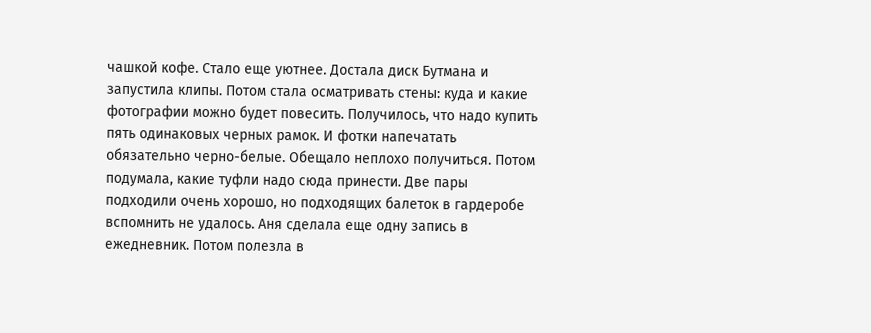чашкой кофе. Стало еще уютнее. Достала диск Бутмана и запустила клипы. Потом стала осматривать стены: куда и какие фотографии можно будет повесить. Получилось, что надо купить пять одинаковых черных рамок. И фотки напечатать обязательно черно-белые. Обещало неплохо получиться. Потом подумала, какие туфли надо сюда принести. Две пары подходили очень хорошо, но подходящих балеток в гардеробе вспомнить не удалось. Аня сделала еще одну запись в ежедневник. Потом полезла в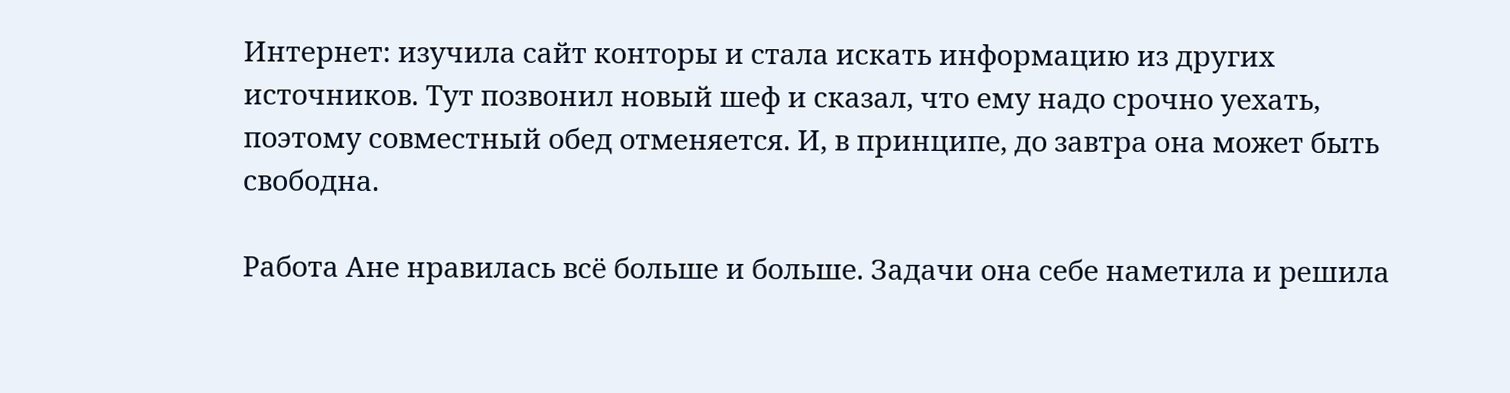Интернет: изучила сайт конторы и стала искать информацию из других источников. Тут позвонил новый шеф и сказал, что ему надо срочно уехать, поэтому совместный обед отменяется. И, в принципе, до завтра она может быть свободна.

Работа Ане нравилась всё больше и больше. Задачи она себе наметила и решила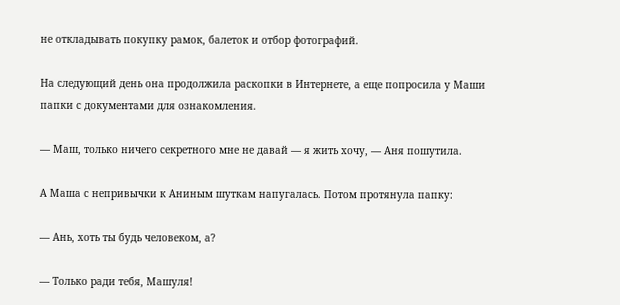не откладывать покупку рамок, балеток и отбор фотографий.

На следующий день она продолжила раскопки в Интернете, а еще попросила у Маши папки с документами для ознакомления.

— Маш, только ничего секретного мне не давай — я жить хочу, — Аня пошутила.

А Маша с непривычки к Аниным шуткам напугалась. Потом протянула папку:

— Ань, хоть ты будь человеком, а?

— Только ради тебя, Машуля!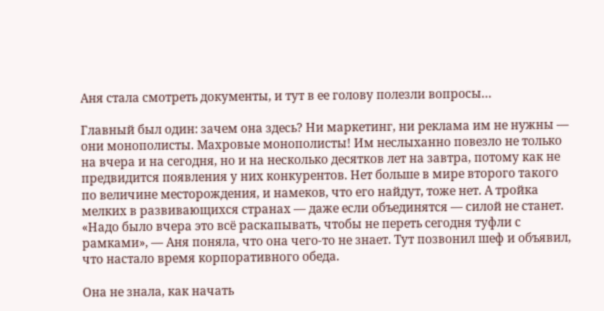Аня стала смотреть документы, и тут в ее голову полезли вопросы…

Главный был один: зачем она здесь? Ни маркетинг, ни реклама им не нужны — они монополисты. Махровые монополисты! Им неслыханно повезло не только на вчера и на сегодня, но и на несколько десятков лет на завтра, потому как не предвидится появления у них конкурентов. Нет больше в мире второго такого по величине месторождения, и намеков, что его найдут, тоже нет. А тройка мелких в развивающихся странах — даже если объединятся — силой не станет. «Надо было вчера это всё раскапывать, чтобы не переть сегодня туфли с рамками», — Аня поняла, что она чего-то не знает. Тут позвонил шеф и объявил, что настало время корпоративного обеда.

Она не знала, как начать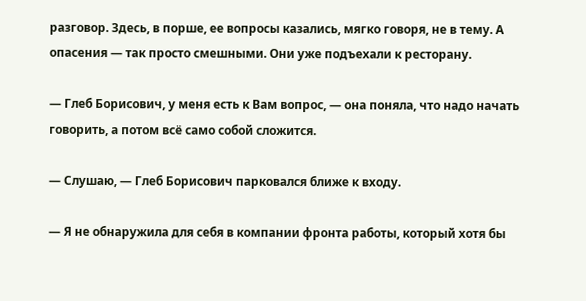разговор. Здесь, в порше, ее вопросы казались, мягко говоря, не в тему. А опасения — так просто смешными. Они уже подъехали к ресторану.

— Глеб Борисович, у меня есть к Вам вопрос, — она поняла, что надо начать говорить, а потом всё само собой сложится.

— Слушаю, — Глеб Борисович парковался ближе к входу.

— Я не обнаружила для себя в компании фронта работы, который хотя бы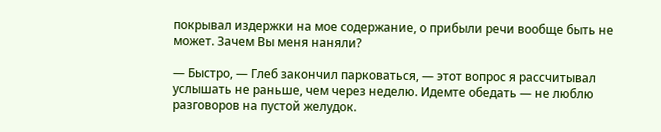покрывал издержки на мое содержание, о прибыли речи вообще быть не может. Зачем Вы меня наняли?

— Быстро, — Глеб закончил парковаться, — этот вопрос я рассчитывал услышать не раньше, чем через неделю. Идемте обедать — не люблю разговоров на пустой желудок.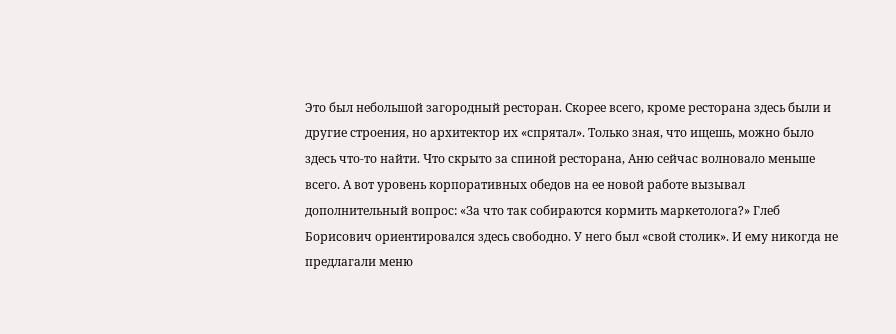Это был небольшой загородный ресторан. Скорее всего, кроме ресторана здесь были и другие строения, но архитектор их «спрятал». Только зная, что ищешь, можно было здесь что-то найти. Что скрыто за спиной ресторана, Аню сейчас волновало меньше всего. А вот уровень корпоративных обедов на ее новой работе вызывал дополнительный вопрос: «За что так собираются кормить маркетолога?» Глеб Борисович ориентировался здесь свободно. У него был «свой столик». И ему никогда не предлагали меню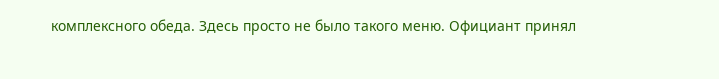комплексного обеда. Здесь просто не было такого меню. Официант принял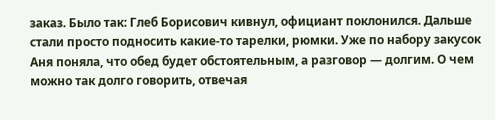заказ. Было так: Глеб Борисович кивнул, официант поклонился. Дальше стали просто подносить какие-то тарелки, рюмки. Уже по набору закусок Аня поняла, что обед будет обстоятельным, а разговор — долгим. О чем можно так долго говорить, отвечая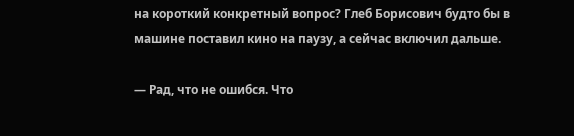на короткий конкретный вопрос? Глеб Борисович будто бы в машине поставил кино на паузу, а сейчас включил дальше.

— Рад, что не ошибся. Что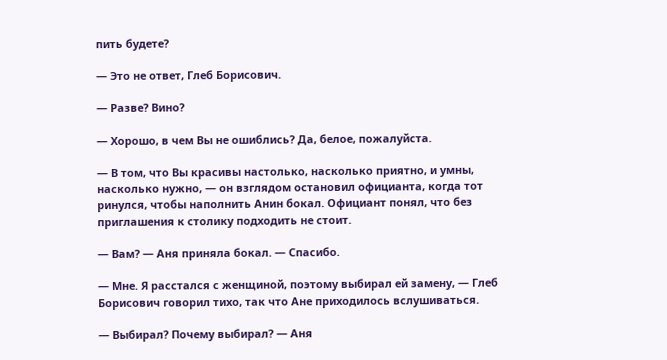пить будете?

— Это не ответ, Глеб Борисович.

— Разве? Вино?

— Хорошо, в чем Вы не ошиблись? Да, белое, пожалуйста.

— В том, что Вы красивы настолько, насколько приятно, и умны, насколько нужно, — он взглядом остановил официанта, когда тот ринулся, чтобы наполнить Анин бокал. Официант понял, что без приглашения к столику подходить не стоит.

— Вам? — Аня приняла бокал. — Спасибо.

— Мне. Я расстался с женщиной, поэтому выбирал ей замену, — Глеб Борисович говорил тихо, так что Ане приходилось вслушиваться.

— Выбирал? Почему выбирал? — Аня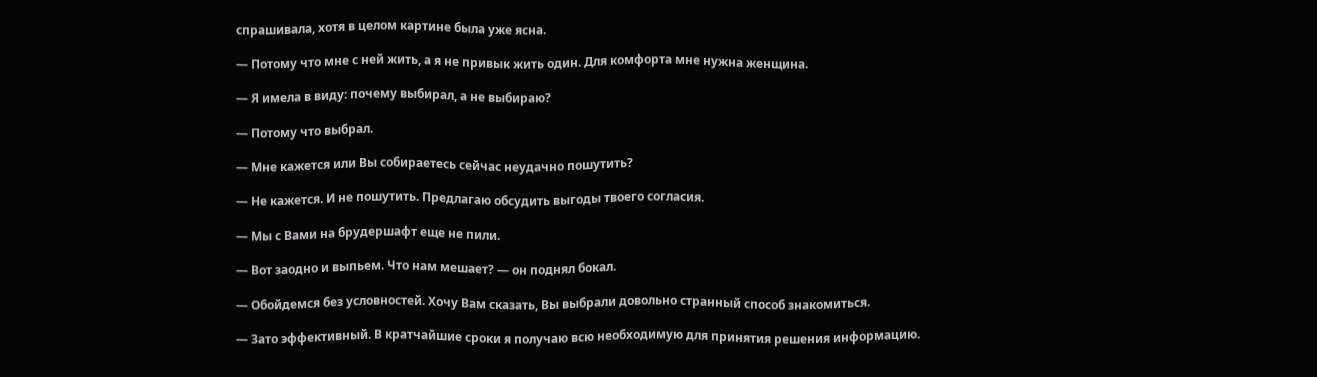спрашивала, хотя в целом картине была уже ясна.

— Потому что мне с ней жить, а я не привык жить один. Для комфорта мне нужна женщина.

— Я имела в виду: почему выбирал, а не выбираю?

— Потому что выбрал.

— Мне кажется или Вы собираетесь сейчас неудачно пошутить?

— Не кажется. И не пошутить. Предлагаю обсудить выгоды твоего согласия.

— Мы с Вами на брудершафт еще не пили.

— Вот заодно и выпьем. Что нам мешает? — он поднял бокал.

— Обойдемся без условностей. Хочу Вам сказать, Вы выбрали довольно странный способ знакомиться.

— Зато эффективный. В кратчайшие сроки я получаю всю необходимую для принятия решения информацию.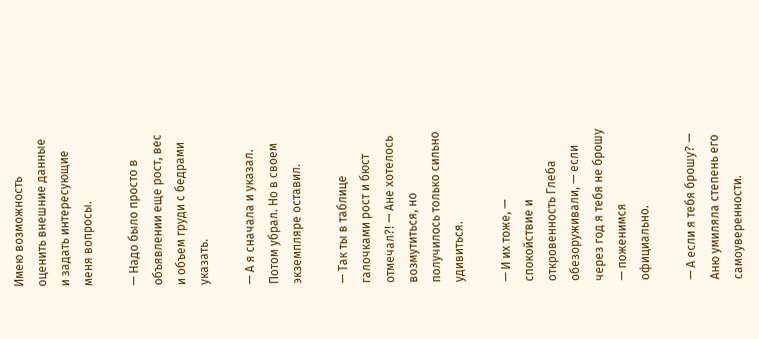Имею возможность оценить внешние данные и задать интересующие меня вопросы.

— Надо было просто в объявлении еще рост, вес и объем груди с бедрами указать.

— А я сначала и указал. Потом убрал. Но в своем экземпляре оставил.

— Так ты в таблице галочками рост и бюст отмечал?! — Ане хотелось возмутиться, но получилось только сильно удивиться.

— И их тоже, — спокойствие и откровенность Глеба обезоруживали, — если через год я тебя не брошу — поженимся официально.

— А если я тебя брошу? — Аню умиляла степень его самоуверенности.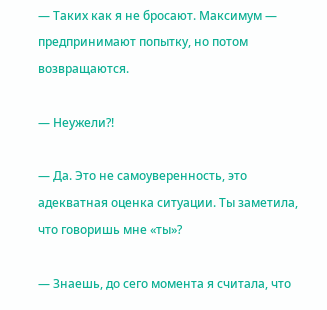— Таких как я не бросают. Максимум — предпринимают попытку, но потом возвращаются.

— Неужели?!

— Да. Это не самоуверенность, это адекватная оценка ситуации. Ты заметила, что говоришь мне «ты»?

— Знаешь, до сего момента я считала, что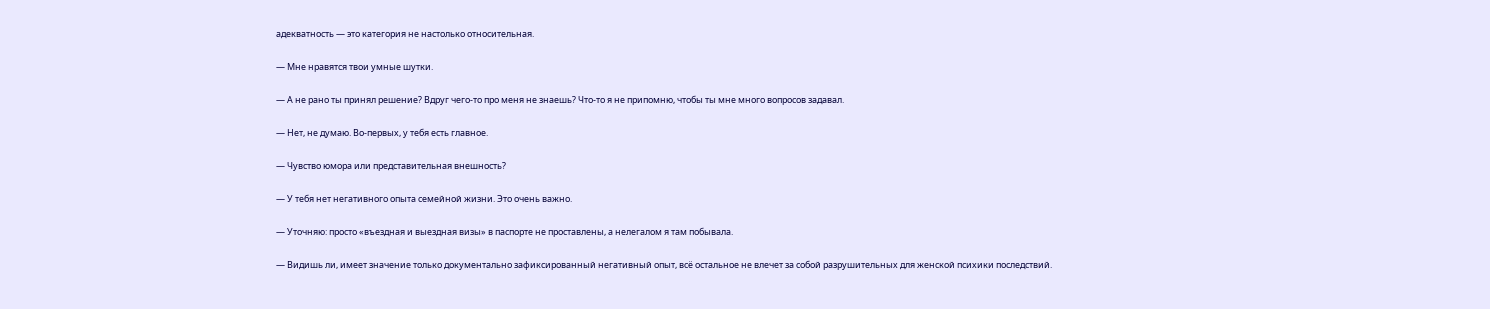адекватность — это категория не настолько относительная.

— Мне нравятся твои умные шутки.

— А не рано ты принял решение? Вдруг чего-то про меня не знаешь? Что-то я не припомню, чтобы ты мне много вопросов задавал.

— Нет, не думаю. Во-первых, у тебя есть главное.

— Чувство юмора или представительная внешность?

— У тебя нет негативного опыта семейной жизни. Это очень важно.

— Уточняю: просто «въездная и выездная визы» в паспорте не проставлены, а нелегалом я там побывала.

— Видишь ли, имеет значение только документально зафиксированный негативный опыт, всё остальное не влечет за собой разрушительных для женской психики последствий.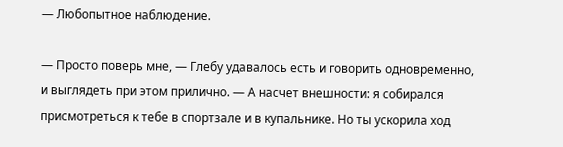— Любопытное наблюдение.

— Просто поверь мне, — Глебу удавалось есть и говорить одновременно, и выглядеть при этом прилично. — А насчет внешности: я собирался присмотреться к тебе в спортзале и в купальнике. Но ты ускорила ход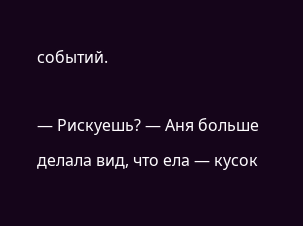событий.

— Рискуешь? — Аня больше делала вид, что ела — кусок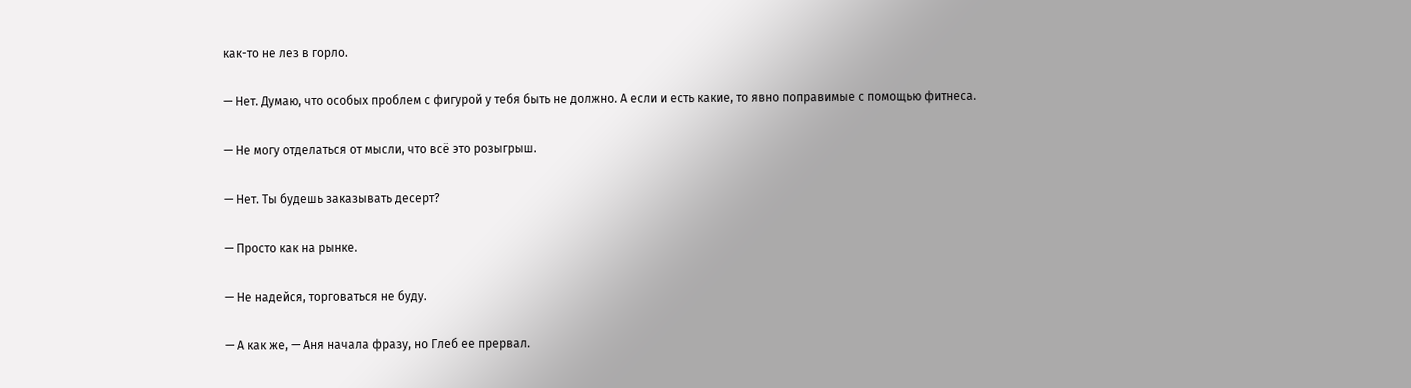как-то не лез в горло.

— Нет. Думаю, что особых проблем с фигурой у тебя быть не должно. А если и есть какие, то явно поправимые с помощью фитнеса.

— Не могу отделаться от мысли, что всё это розыгрыш.

— Нет. Ты будешь заказывать десерт?

— Просто как на рынке.

— Не надейся, торговаться не буду.

— А как же, — Аня начала фразу, но Глеб ее прервал.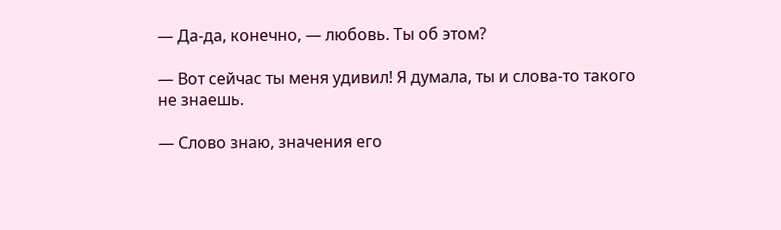— Да-да, конечно, — любовь. Ты об этом?

— Вот сейчас ты меня удивил! Я думала, ты и слова-то такого не знаешь.

— Слово знаю, значения его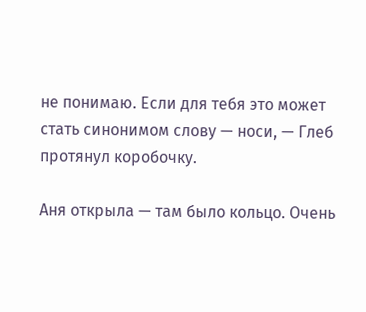не понимаю. Если для тебя это может стать синонимом слову — носи, — Глеб протянул коробочку.

Аня открыла — там было кольцо. Очень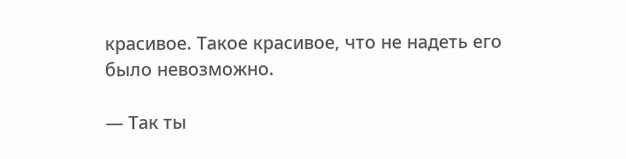красивое. Такое красивое, что не надеть его было невозможно.

— Так ты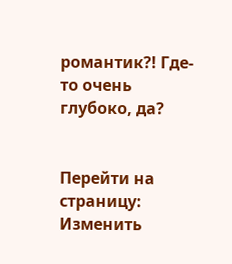романтик?! Где-то очень глубоко, да?


Перейти на страницу:
Изменить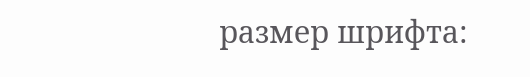размер шрифта: